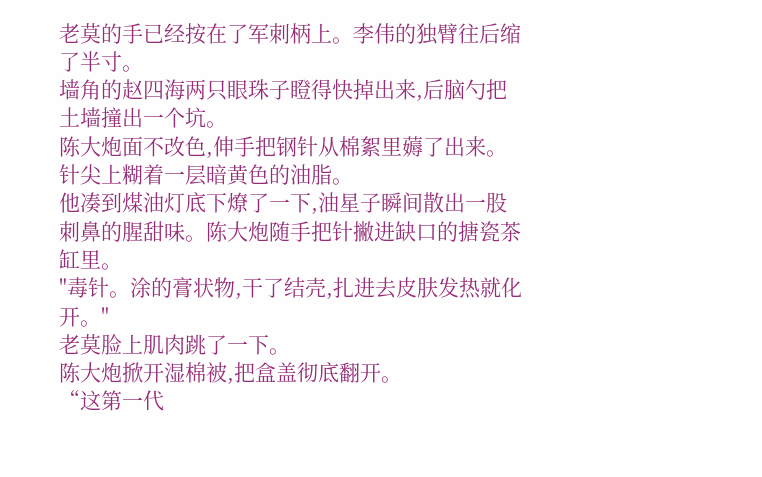老莫的手已经按在了军刺柄上。李伟的独臂往后缩了半寸。
墙角的赵四海两只眼珠子瞪得快掉出来,后脑勺把土墙撞出一个坑。
陈大炮面不改色,伸手把钢针从棉絮里薅了出来。
针尖上糊着一层暗黄色的油脂。
他凑到煤油灯底下燎了一下,油星子瞬间散出一股刺鼻的腥甜味。陈大炮随手把针撇进缺口的搪瓷茶缸里。
"毒针。涂的膏状物,干了结壳,扎进去皮肤发热就化开。"
老莫脸上肌肉跳了一下。
陈大炮掀开湿棉被,把盒盖彻底翻开。
“这第一代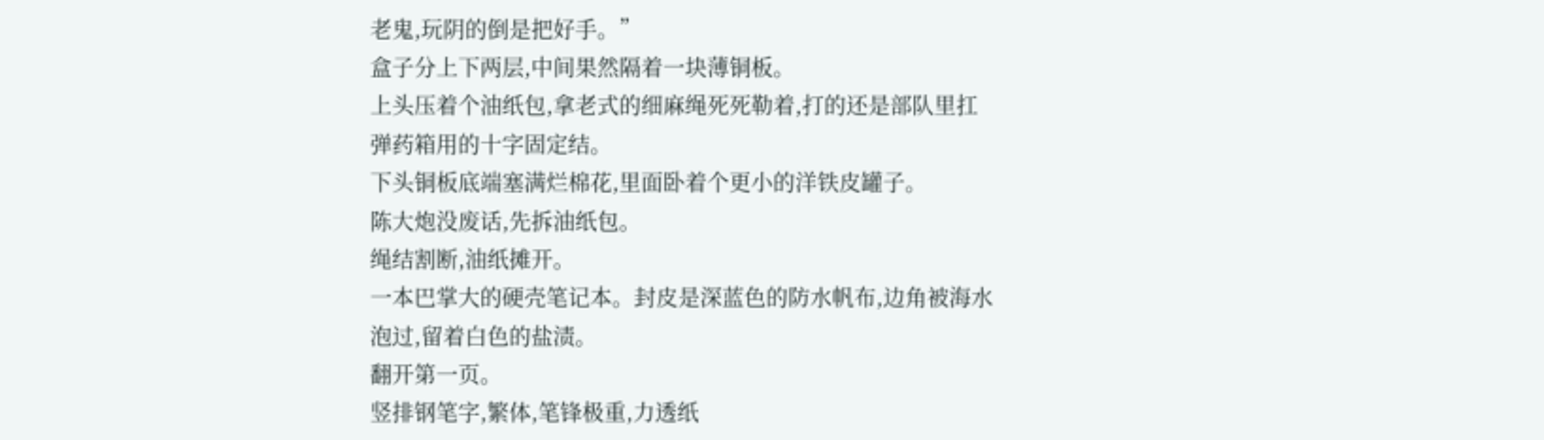老鬼,玩阴的倒是把好手。”
盒子分上下两层,中间果然隔着一块薄铜板。
上头压着个油纸包,拿老式的细麻绳死死勒着,打的还是部队里扛弹药箱用的十字固定结。
下头铜板底端塞满烂棉花,里面卧着个更小的洋铁皮罐子。
陈大炮没废话,先拆油纸包。
绳结割断,油纸摊开。
一本巴掌大的硬壳笔记本。封皮是深蓝色的防水帆布,边角被海水泡过,留着白色的盐渍。
翻开第一页。
竖排钢笔字,繁体,笔锋极重,力透纸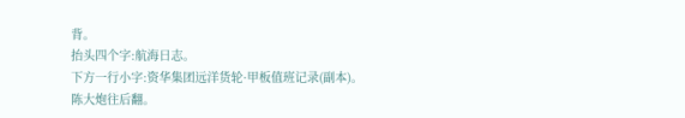背。
抬头四个字:航海日志。
下方一行小字:资华集团远洋货轮·甲板值班记录(副本)。
陈大炮往后翻。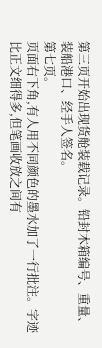第三页开始出现货舱装载记录。铅封木箱编号、重量、装船港口、经手人签名。
第七页。
页面右下角,有人用不同颜色的墨水加了一行批注。字迹比正文细得多,但笔画收放之间有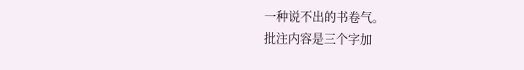一种说不出的书卷气。
批注内容是三个字加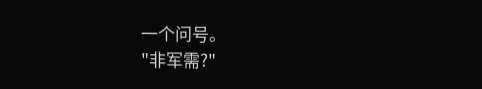一个问号。
"非军需?"